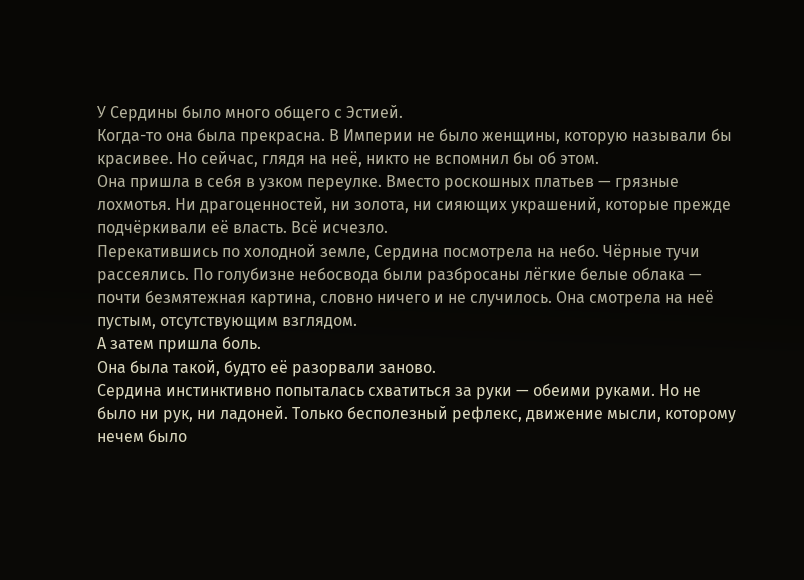У Сердины было много общего с Эстией.
Когда-то она была прекрасна. В Империи не было женщины, которую называли бы красивее. Но сейчас, глядя на неё, никто не вспомнил бы об этом.
Она пришла в себя в узком переулке. Вместо роскошных платьев — грязные лохмотья. Ни драгоценностей, ни золота, ни сияющих украшений, которые прежде подчёркивали её власть. Всё исчезло.
Перекатившись по холодной земле, Сердина посмотрела на небо. Чёрные тучи рассеялись. По голубизне небосвода были разбросаны лёгкие белые облака — почти безмятежная картина, словно ничего и не случилось. Она смотрела на неё пустым, отсутствующим взглядом.
А затем пришла боль.
Она была такой, будто её разорвали заново.
Сердина инстинктивно попыталась схватиться за руки — обеими руками. Но не было ни рук, ни ладоней. Только бесполезный рефлекс, движение мысли, которому нечем было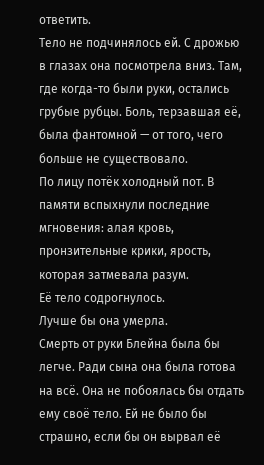ответить.
Тело не подчинялось ей. С дрожью в глазах она посмотрела вниз. Там, где когда-то были руки, остались грубые рубцы. Боль, терзавшая её, была фантомной — от того, чего больше не существовало.
По лицу потёк холодный пот. В памяти вспыхнули последние мгновения: алая кровь, пронзительные крики, ярость, которая затмевала разум.
Её тело содрогнулось.
Лучше бы она умерла.
Смерть от руки Блейна была бы легче. Ради сына она была готова на всё. Она не побоялась бы отдать ему своё тело. Ей не было бы страшно, если бы он вырвал её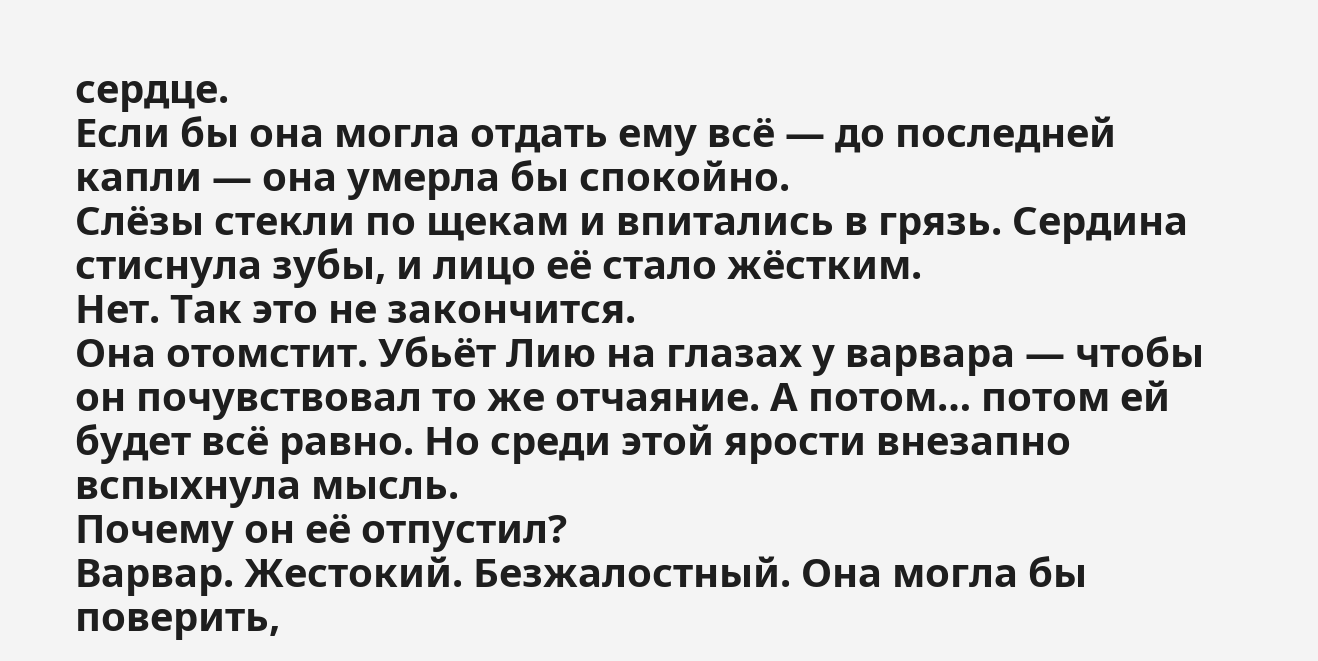сердце.
Если бы она могла отдать ему всё — до последней капли — она умерла бы спокойно.
Слёзы стекли по щекам и впитались в грязь. Сердина стиснула зубы, и лицо её стало жёстким.
Нет. Так это не закончится.
Она отомстит. Убьёт Лию на глазах у варвара — чтобы он почувствовал то же отчаяние. А потом… потом ей будет всё равно. Но среди этой ярости внезапно вспыхнула мысль.
Почему он её отпустил?
Варвар. Жестокий. Безжалостный. Она могла бы поверить,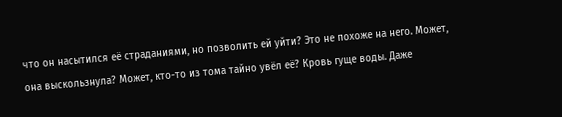что он насытился её страданиями, но позволить ей уйти? Это не похоже на него. Может, она выскользнула? Может, кто-то из тома тайно увёл её? Кровь гуще воды. Даже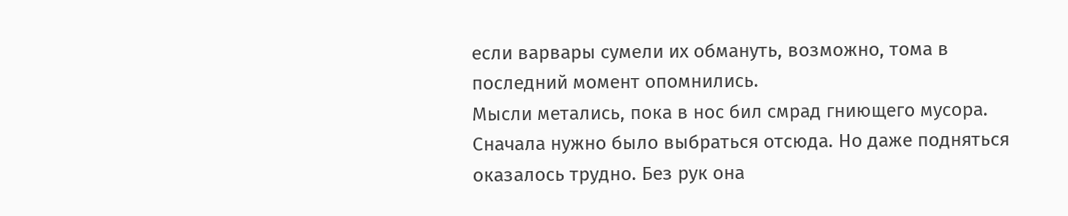если варвары сумели их обмануть, возможно, тома в последний момент опомнились.
Мысли метались, пока в нос бил смрад гниющего мусора. Сначала нужно было выбраться отсюда. Но даже подняться оказалось трудно. Без рук она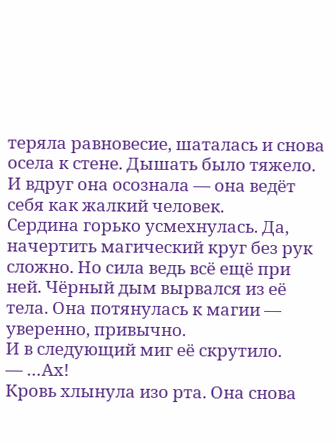теряла равновесие, шаталась и снова осела к стене. Дышать было тяжело.
И вдруг она осознала — она ведёт себя как жалкий человек.
Сердина горько усмехнулась. Да, начертить магический круг без рук сложно. Но сила ведь всё ещё при ней. Чёрный дым вырвался из её тела. Она потянулась к магии — уверенно, привычно.
И в следующий миг её скрутило.
— …Ах!
Кровь хлынула изо рта. Она снова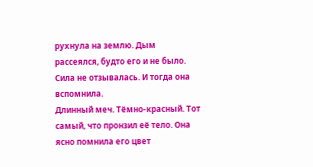рухнула на землю. Дым рассеялся, будто его и не было. Сила не отзывалась. И тогда она вспомнила.
Длинный меч. Тёмно-красный. Тот самый, что пронзил её тело. Она ясно помнила его цвет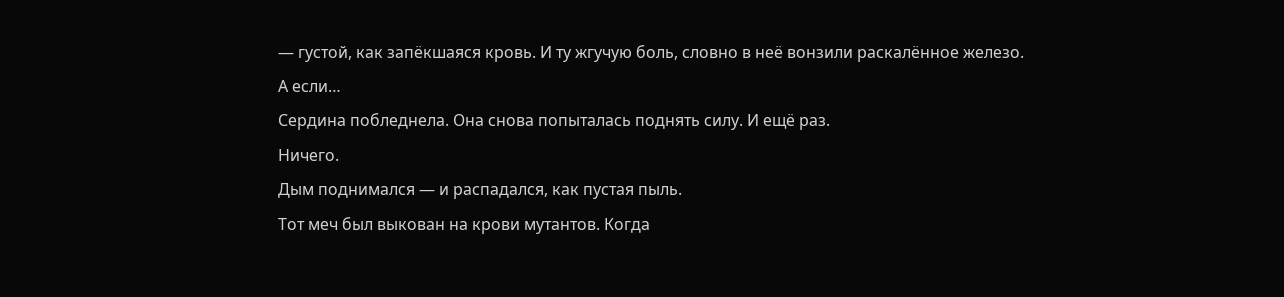— густой, как запёкшаяся кровь. И ту жгучую боль, словно в неё вонзили раскалённое железо.
А если…
Сердина побледнела. Она снова попыталась поднять силу. И ещё раз.
Ничего.
Дым поднимался — и распадался, как пустая пыль.
Тот меч был выкован на крови мутантов. Когда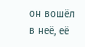он вошёл в неё, её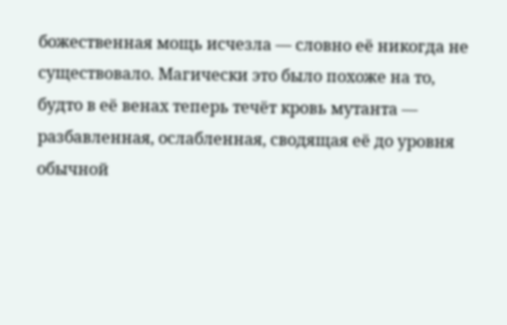божественная мощь исчезла — словно её никогда не существовало. Магически это было похоже на то, будто в её венах теперь течёт кровь мутанта — разбавленная, ослабленная, сводящая её до уровня обычной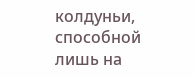колдуньи, способной лишь на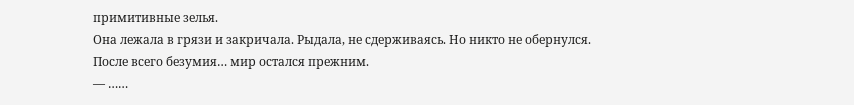примитивные зелья.
Она лежала в грязи и закричала. Рыдала, не сдерживаясь. Но никто не обернулся.
После всего безумия… мир остался прежним.
— ……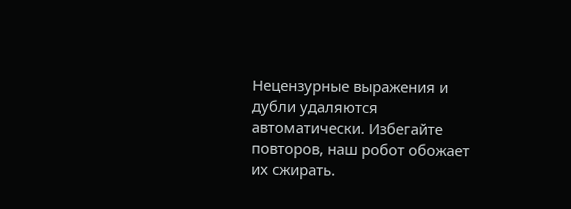Нецензурные выражения и дубли удаляются автоматически. Избегайте повторов, наш робот обожает их сжирать.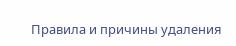Правила и причины удаления